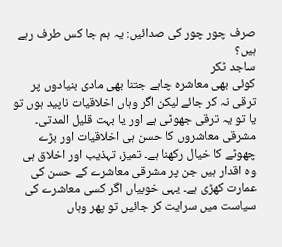صرف چور چور کی صدائیں: یہ ہم جا کس طرف رہے ہیں؟
ساجد ٹکر
کوئی بھی معاشرہ چاہے جتنا بھی مادی بنیادوں پر ترقی نہ کر جائے لیکن اگر وہاں اخلاقیات ناپید ہوں تو یا تو یہ ترقی جھوٹی ہے اور یا بہت قلیل المدتی۔
مشرقی معاشروں کا حسن ہی اخلاقیات اور بڑے چھوٹے کا خیال رکھنا ہے۔ تمیز، تہذیب اور اخلاق ہی وہ اقدار ہیں جن پر مشرقی معاشرے کے حسن کی عمارت کھڑی ہے۔ یہی خوبیاں اگر کسی معاشرے کی سیاست میں سرایت کر جائیں تو پھر وہاں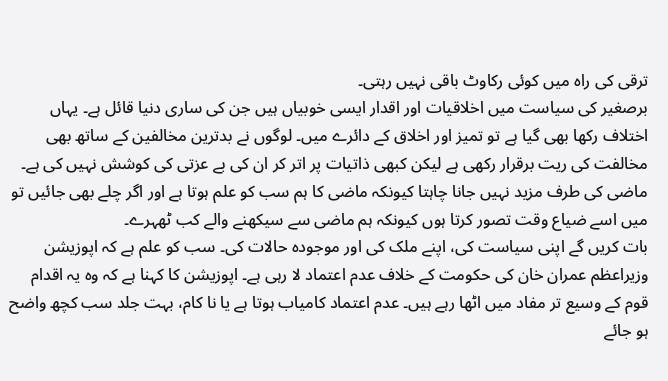ترقی کی راہ میں کوئی رکاوٹ باقی نہیں رہتی۔
برصغیر کی سیاست میں اخلاقیات اور اقدار ایسی خوبیاں ہیں جن کی ساری دنیا قائل ہے۔ یہاں اختلاف رکھا بھی گیا ہے تو تمیز اور اخلاق کے دائرے میں۔ لوگوں نے بدترین مخالفین کے ساتھ بھی مخالفت کی ریت برقرار رکھی ہے لیکن کبھی ذاتیات پر اتر کر ان کی بے عزتی کی کوشش نہیں کی ہے۔ ماضی کی طرف مزید نہیں جانا چاہتا کیونکہ ماضی کا ہم سب کو علم ہوتا ہے اور اگر چلے بھی جائیں تو میں اسے ضیاع وقت تصور کرتا ہوں کیونکہ ہم ماضی سے سیکھنے والے کب ٹھہرے۔
بات کریں گے اپنی سیاست کی، اپنے ملک کی اور موجودہ حالات کی۔ سب کو علم ہے کہ اپوزیشن وزیراعظم عمران خان کی حکومت کے خلاف عدم اعتماد لا رہی ہے۔ اپوزیشن کا کہنا ہے کہ وہ یہ اقدام قوم کے وسیع تر مفاد میں اٹھا رہے ہیں۔ عدم اعتماد کامیاب ہوتا ہے یا نا کام، بہت جلد سب کچھ واضح ہو جائے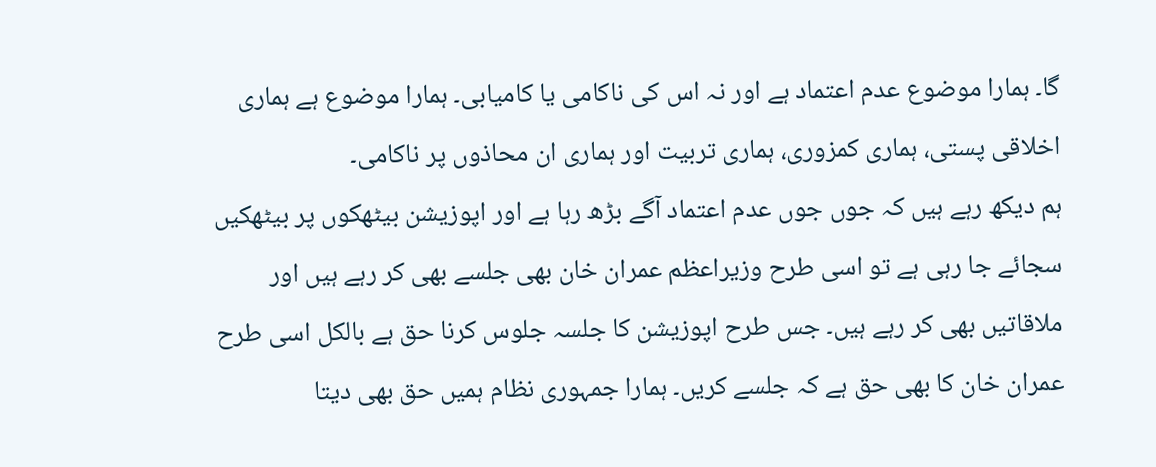گا۔ ہمارا موضوع عدم اعتماد ہے اور نہ اس کی ناکامی یا کامیابی۔ ہمارا موضوع ہے ہماری اخلاقی پستی، ہماری کمزوری، ہماری تربیت اور ہماری ان محاذوں پر ناکامی۔
ہم دیکھ رہے ہیں کہ جوں جوں عدم اعتماد آگے بڑھ رہا ہے اور اپوزیشن بیٹھکوں پر بیٹھکیں سجائے جا رہی ہے تو اسی طرح وزیراعظم عمران خان بھی جلسے بھی کر رہے ہیں اور ملاقاتیں بھی کر رہے ہیں۔ جس طرح اپوزیشن کا جلسہ جلوس کرنا حق ہے بالکل اسی طرح عمران خان کا بھی حق ہے کہ جلسے کریں۔ ہمارا جمہوری نظام ہمیں حق بھی دیتا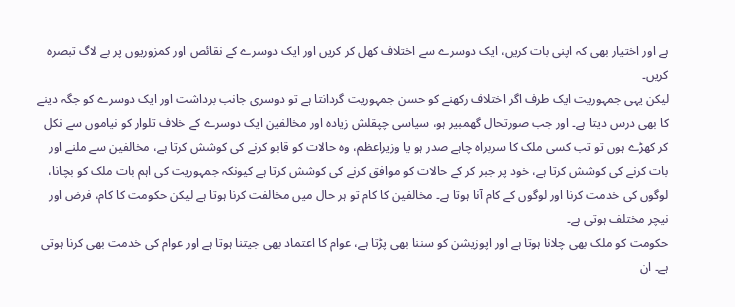ہے اور اختیار بھی کہ اپنی بات کریں، ایک دوسرے سے اختلاف کھل کر کریں اور ایک دوسرے کے نقائص اور کمزوریوں پر بے لاگ تبصرہ کریں۔
لیکن یہی جمہوریت ایک طرف اگر اختلاف رکھنے کو حسن جمہوریت گردانتا ہے تو دوسری جانب برداشت اور ایک دوسرے کو جگہ دینے کا بھی درس دیتا ہے۔ اور جب صورتحال گھمبیر ہو، سیاسی چپقلش زیادہ اور مخالفین ایک دوسرے کے خلاف تلوار کو نیاموں سے نکل کر کھڑے ہوں تو تب کسی ملک کا سربراہ چاہے صدر ہو یا وزیراعظم، وہ حالات کو قابو کرنے کی کوشش کرتا ہے، مخالفین سے ملنے اور بات کرنے کی کوشش کرتا ہے، خود پر جبر کر کے حالات کو موافق کرنے کی کوشش کرتا ہے کیونکہ جمہوریت کی اہم بات ملک کو بچانا، لوگوں کی خدمت کرنا اور لوگوں کے کام آنا ہوتا ہے۔ مخالفین کا کام تو ہر حال میں مخالفت کرنا ہوتا ہے لیکن حکومت کا کام، فرض اور نیچر مختلف ہوتی ہے۔
حکومت کو ملک بھی چلانا ہوتا ہے اور اپوزیشن کو سننا بھی پڑتا ہے، عوام کا اعتماد بھی جیتنا ہوتا ہے اور عوام کی خدمت بھی کرنا ہوتی ہے۔ ان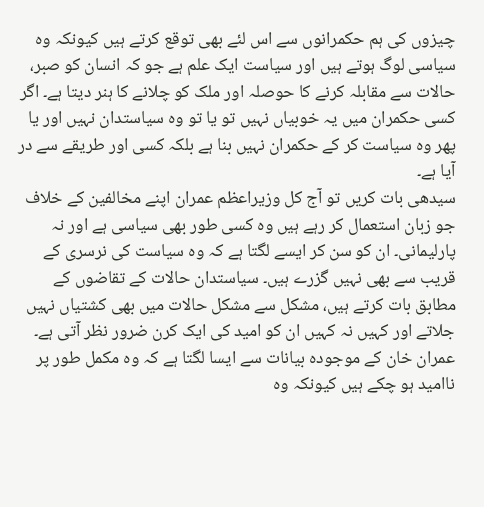چیزوں کی ہم حکمرانوں سے اس لئے بھی توقع کرتے ہیں کیونکہ وہ سیاسی لوگ ہوتے ہیں اور سیاست ایک علم ہے جو کہ انسان کو صبر، حالات سے مقابلہ کرنے کا حوصلہ اور ملک کو چلانے کا ہنر دیتا ہے۔ اگر کسی حکمران میں یہ خوبیاں نہیں تو یا تو وہ سیاستدان نہیں اور یا پھر وہ سیاست کر کے حکمران نہیں بنا ہے بلکہ کسی اور طریقے سے در آیا ہے۔
سیدھی بات کریں تو آج کل وزیراعظم عمران اپنے مخالفین کے خلاف جو زبان استعمال کر رہے ہیں وہ کسی طور بھی سیاسی ہے اور نہ پارلیمانی۔ ان کو سن کر ایسے لگتا ہے کہ وہ سیاست کی نرسری کے قریب سے بھی نہیں گزرے ہیں۔ سیاستدان حالات کے تقاضوں کے مطابق بات کرتے ہیں، مشکل سے مشکل حالات میں بھی کشتیاں نہیں جلاتے اور کہیں نہ کہیں ان کو امید کی ایک کرن ضرور نظر آتی ہے۔
عمران خان کے موجودہ بیانات سے ایسا لگتا ہے کہ وہ مکمل طور پر ناامید ہو چکے ہیں کیونکہ وہ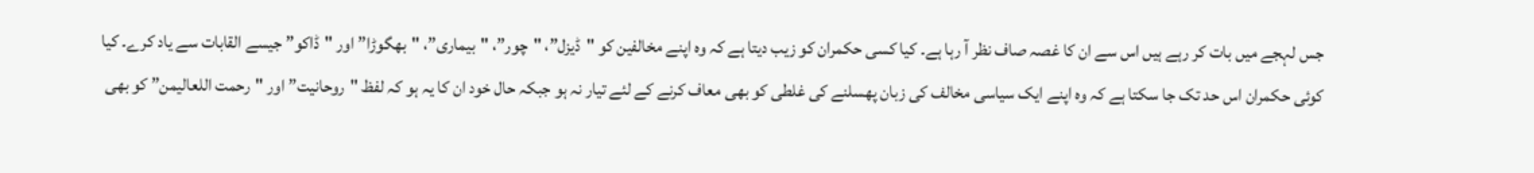جس لہجے میں بات کر رہے ہیں اس سے ان کا غصہ صاف نظر آ رہا ہے۔ کیا کسی حکمران کو زیب دیتا ہے کہ وہ اپنے مخالفین کو "ڈیزل”، "چور”، "بیماری”، "بھگوڑا” اور "ڈاکو” جیسے القابات سے یاد کرے۔ کیا کوئی حکمران اس حد تک جا سکتا ہے کہ وہ اپنے ایک سیاسی مخالف کی زبان پھسلنے کی غلطی کو بھی معاف کرنے کے لئے تیار نہ ہو جبکہ حال خود ان کا یہ ہو کہ لفظ "روحانیت” اور "رحمت اللعالیمن” کو بھی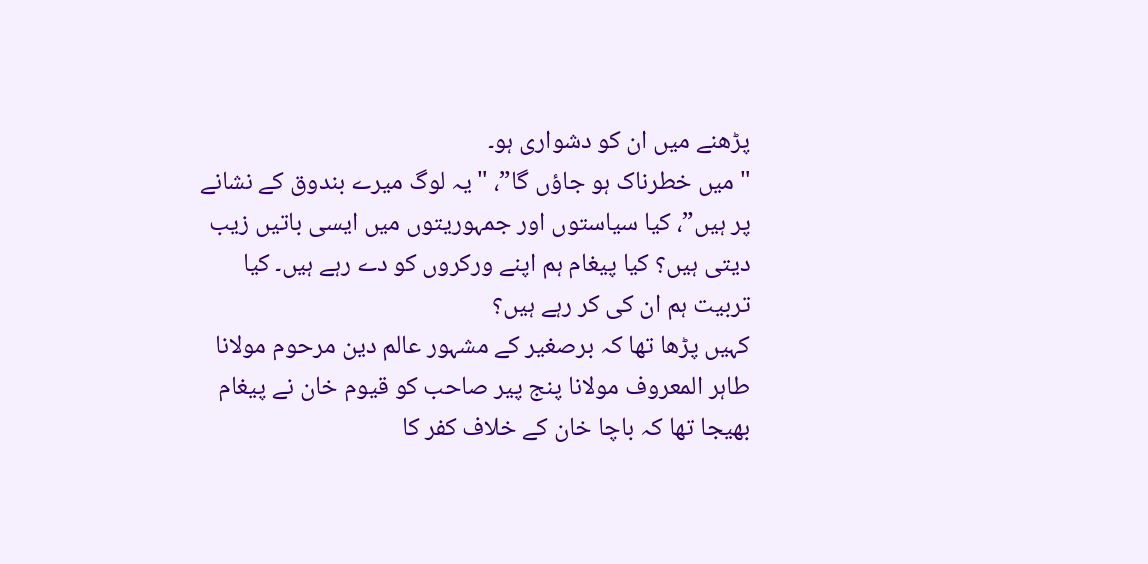پڑھنے میں ان کو دشواری ہو۔
"میں خطرناک ہو جاؤں گا”، "یہ لوگ میرے بندوق کے نشانے پر ہیں”، کیا سیاستوں اور جمہوریتوں میں ایسی باتیں زیب دیتی ہیں؟ کیا پیغام ہم اپنے ورکروں کو دے رہے ہیں۔ کیا تربیت ہم ان کی کر رہے ہیں؟
کہیں پڑھا تھا کہ برصغیر کے مشہور عالم دین مرحوم مولانا طاہر المعروف مولانا پنج پیر صاحب کو قیوم خان نے پیغام بھیجا تھا کہ باچا خان کے خلاف کفر کا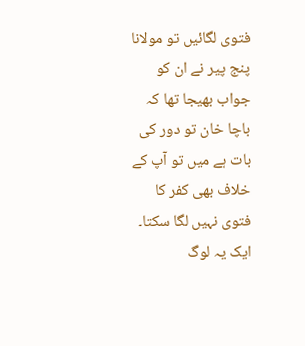فتوی لگائیں تو مولانا پنج پیر نے ان کو جواب بھیجا تھا کہ باچا خان تو دور کی بات ہے میں تو آپ کے خلاف بھی کفر کا فتوی نہیں لگا سکتا۔
ایک یہ لوگ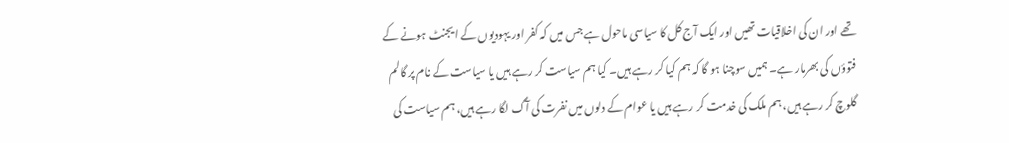تھے اور ان کی اخلاقیات تھیں اور ایک آج کل کا سیاسی ماحول ہے جس میں کہ کفر اور یہودیوں کے ایجنٹ ہونے کے فتوؤں کی بھرمار ہے۔ ہمیں سوچنا ہو گا کہ ہم کیا کر رہے ہیں۔ کیا ہم سیاست کر رہے ہیں یا سیاست کے نام پر گالم گلوچ کر رہے ہیں، ہم ملک کی خدمت کر رہے ہیں یا عوام کے دلوں میں نفرت کی آگ لگا رہے ہیں، ہم سیاست کی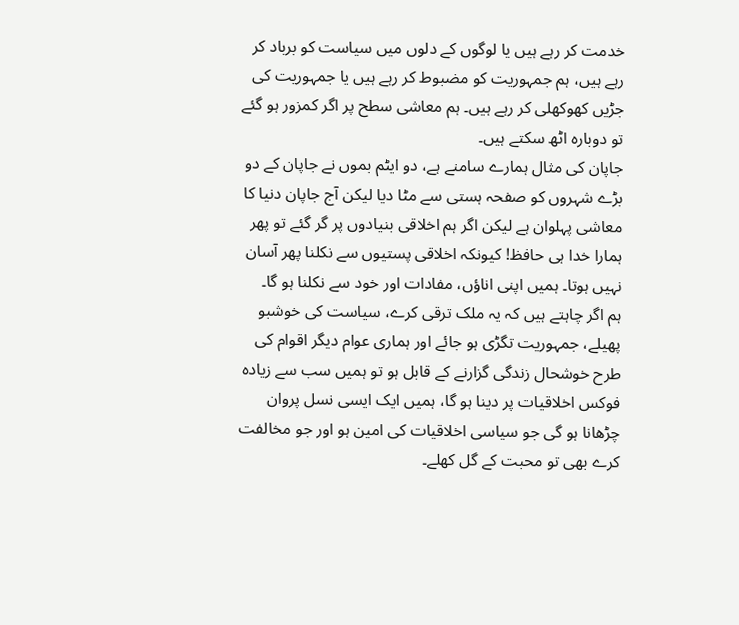خدمت کر رہے ہیں یا لوگوں کے دلوں میں سیاست کو برباد کر رہے ہیں، ہم جمہوریت کو مضبوط کر رہے ہیں یا جمہوریت کی جڑیں کھوکھلی کر رہے ہیں۔ ہم معاشی سطح پر اگر کمزور ہو گئے تو دوبارہ اٹھ سکتے ہیں۔
جاپان کی مثال ہمارے سامنے ہے، دو ایٹم بموں نے جاپان کے دو بڑے شہروں کو صفحہ ہستی سے مٹا دیا لیکن آج جاپان دنیا کا معاشی پہلوان ہے لیکن اگر ہم اخلاقی بنیادوں پر گر گئے تو پھر ہمارا خدا ہی حافظ! کیونکہ اخلاقی پستیوں سے نکلنا پھر آسان نہیں ہوتا۔ ہمیں اپنی اناؤں، مفادات اور خود سے نکلنا ہو گا۔
ہم اگر چاہتے ہیں کہ یہ ملک ترقی کرے، سیاست کی خوشبو پھیلے، جمہوریت تگڑی ہو جائے اور ہماری عوام دیگر اقوام کی طرح خوشحال زندگی گزارنے کے قابل ہو تو ہمیں سب سے زیادہ فوکس اخلاقیات پر دینا ہو گا، ہمیں ایک ایسی نسل پروان چڑھانا ہو گی جو سیاسی اخلاقیات کی امین ہو اور جو مخالفت کرے بھی تو محبت کے گل کھلے۔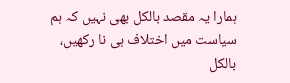ہمارا یہ مقصد بالکل بھی نہیں کہ ہم سیاست میں اختلاف ہی نا رکھیں، بالکل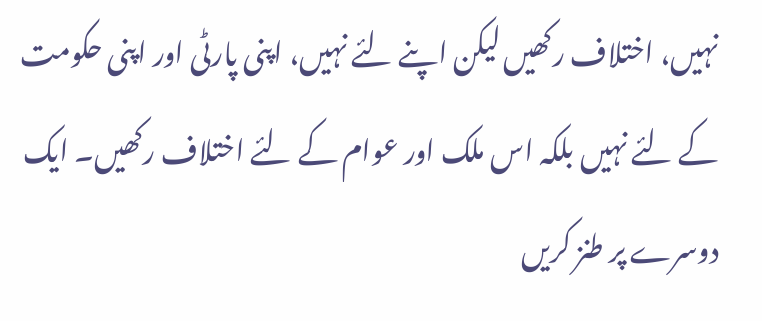نہیں، اختلاف رکھیں لیکن اپنے لئے نہیں، اپنی پارٹی اور اپنی حکومت کے لئے نہیں بلکہ اس ملک اور عوام کے لئے اختلاف رکھیں۔ ایک دوسرے پر طنز کریں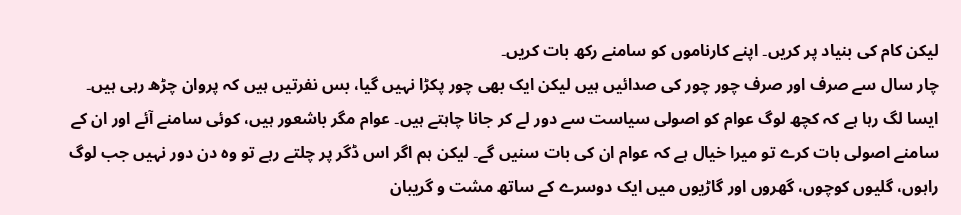لیکن کام کی بنیاد پر کریں۔ اپنے کارناموں کو سامنے رکھ بات کریں۔
چار سال سے صرف اور صرف چور چور کی صدائیں ہیں لیکن ایک بھی چور پکڑا نہیں گیا، بس نفرتیں ہیں کہ پروان چڑھ رہی ہیں۔ ایسا لگ رہا ہے کہ کچھ لوگ عوام کو اصولی سیاست سے دور لے کر جانا چاہتے ہیں۔ عوام مگر باشعور ہیں، کوئی سامنے آئے اور ان کے سامنے اصولی بات کرے تو میرا خیال ہے کہ عوام ان کی بات سنیں گے۔ لیکن ہم اگر اس ڈگر پر چلتے رہے تو وہ دن دور نہیں جب لوگ راہوں، گلیوں کوچوں، گھروں اور گاڑیوں میں ایک دوسرے کے ساتھ مشت و گریبان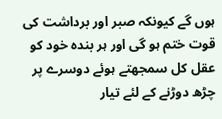ہوں گے کیونکہ صبر اور برداشت کی قوت ختم ہو گی اور ہر بندہ خود کو عقل کل سمجھتے ہوئے دوسرے پر چڑھ دوڑنے کے لئے تیار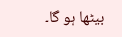بیٹھا ہو گا۔